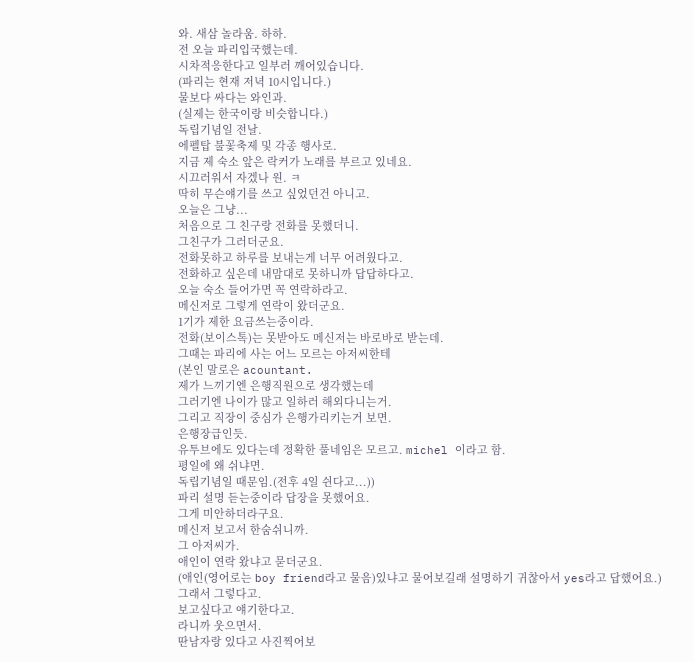와. 새삼 놀라움. 하하.
전 오늘 파리입국했는데.
시차적응한다고 일부러 깨어있습니다.
(파리는 현재 저녁 10시입니다.)
물보다 싸다는 와인과.
(실제는 한국이랑 비슷합니다.)
독립기념일 전날.
에펠탑 불꽃축제 및 각종 행사로.
지금 제 숙소 앞은 락커가 노래를 부르고 있네요.
시끄러워서 자겠나 원. ㅋ
딱히 무슨얘기를 쓰고 싶었던건 아니고.
오늘은 그냥...
처음으로 그 친구랑 전화를 못했더니.
그친구가 그러더군요.
전화못하고 하루를 보내는게 너무 어려웠다고.
전화하고 싶은데 내맘대로 못하니까 답답하다고.
오늘 숙소 들어가면 꼭 연락하라고.
메신저로 그렇게 연락이 왔더군요.
1기가 제한 요금쓰는중이라.
전화(보이스톡)는 못받아도 메신저는 바로바로 받는데.
그때는 파리에 사는 어느 모르는 아저씨한테
(본인 말로은 acountant.
제가 느끼기엔 은행직원으로 생각했는데
그러기엔 나이가 많고 일하러 해외다니는거.
그리고 직장이 중심가 은행가리키는거 보면.
은행장급인듯.
유투브에도 있다는데 정확한 풀네임은 모르고. michel 이라고 함.
평일에 왜 쉬냐면.
독립기념일 때문임.(전후 4일 쉰다고...))
파리 설명 듣는중이라 답장을 못했어요.
그게 미안하더라구요.
메신저 보고서 한숨쉬니까.
그 아저씨가.
애인이 연락 왔냐고 묻더군요.
(애인(영어로는 boy friend라고 물음)있냐고 물어보길래 설명하기 귀찮아서 yes라고 답했어요.)
그래서 그렇다고.
보고싶다고 얘기한다고.
라니까 웃으면서.
딴남자랑 있다고 사진찍어보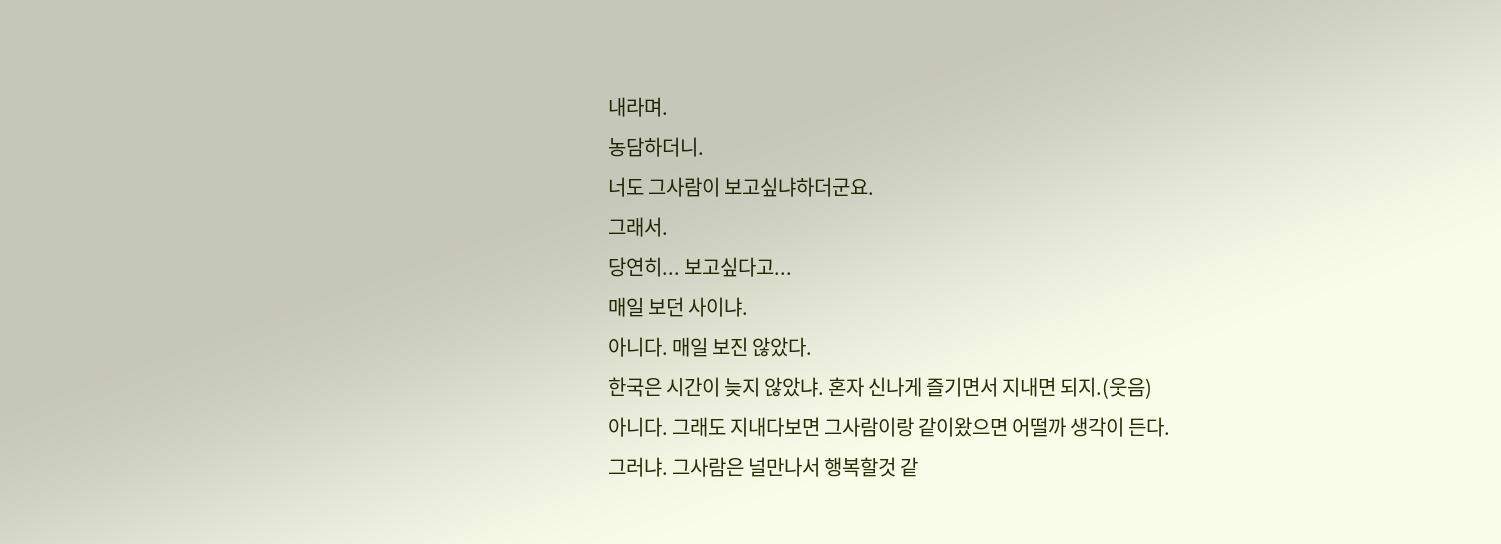내라며.
농담하더니.
너도 그사람이 보고싶냐하더군요.
그래서.
당연히... 보고싶다고...
매일 보던 사이냐.
아니다. 매일 보진 않았다.
한국은 시간이 늦지 않았냐. 혼자 신나게 즐기면서 지내면 되지.(웃음)
아니다. 그래도 지내다보면 그사람이랑 같이왔으면 어떨까 생각이 든다.
그러냐. 그사람은 널만나서 행복할것 같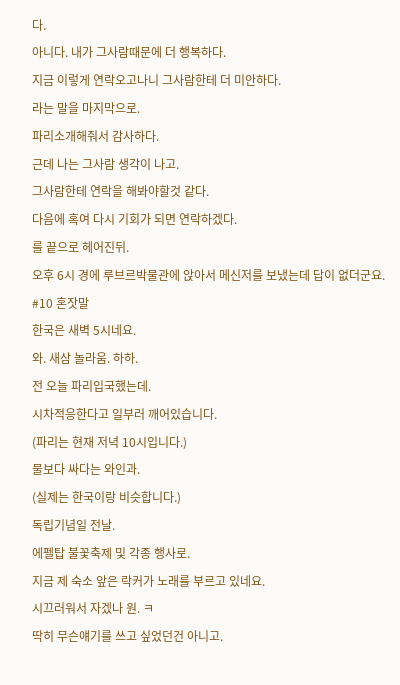다.
아니다. 내가 그사람때문에 더 행복하다.
지금 이렇게 연락오고나니 그사람한테 더 미안하다.
라는 말을 마지막으로.
파리소개해줘서 감사하다.
근데 나는 그사람 생각이 나고.
그사람한테 연락을 해봐야할것 같다.
다음에 혹여 다시 기회가 되면 연락하겠다.
를 끝으로 헤어진뒤.
오후 6시 경에 루브르박물관에 앉아서 메신저를 보냈는데 답이 없더군요.
#10 혼잣말
한국은 새벽 5시네요.
와. 새삼 놀라움. 하하.
전 오늘 파리입국했는데.
시차적응한다고 일부러 깨어있습니다.
(파리는 현재 저녁 10시입니다.)
물보다 싸다는 와인과.
(실제는 한국이랑 비슷합니다.)
독립기념일 전날.
에펠탑 불꽃축제 및 각종 행사로.
지금 제 숙소 앞은 락커가 노래를 부르고 있네요.
시끄러워서 자겠나 원. ㅋ
딱히 무슨얘기를 쓰고 싶었던건 아니고.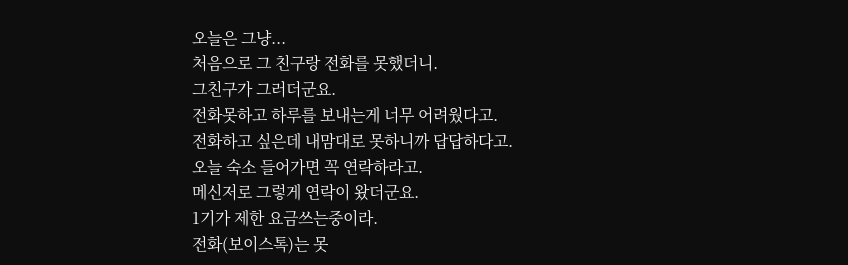오늘은 그냥...
처음으로 그 친구랑 전화를 못했더니.
그친구가 그러더군요.
전화못하고 하루를 보내는게 너무 어려웠다고.
전화하고 싶은데 내맘대로 못하니까 답답하다고.
오늘 숙소 들어가면 꼭 연락하라고.
메신저로 그렇게 연락이 왔더군요.
1기가 제한 요금쓰는중이라.
전화(보이스톡)는 못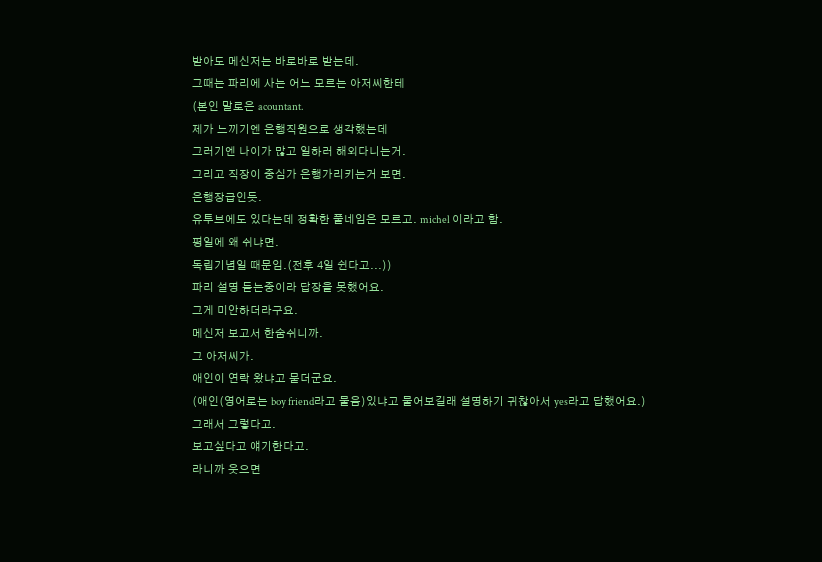받아도 메신저는 바로바로 받는데.
그때는 파리에 사는 어느 모르는 아저씨한테
(본인 말로은 acountant.
제가 느끼기엔 은행직원으로 생각했는데
그러기엔 나이가 많고 일하러 해외다니는거.
그리고 직장이 중심가 은행가리키는거 보면.
은행장급인듯.
유투브에도 있다는데 정확한 풀네임은 모르고. michel 이라고 함.
평일에 왜 쉬냐면.
독립기념일 때문임.(전후 4일 쉰다고...))
파리 설명 듣는중이라 답장을 못했어요.
그게 미안하더라구요.
메신저 보고서 한숨쉬니까.
그 아저씨가.
애인이 연락 왔냐고 묻더군요.
(애인(영어로는 boy friend라고 물음)있냐고 물어보길래 설명하기 귀찮아서 yes라고 답했어요.)
그래서 그렇다고.
보고싶다고 얘기한다고.
라니까 웃으면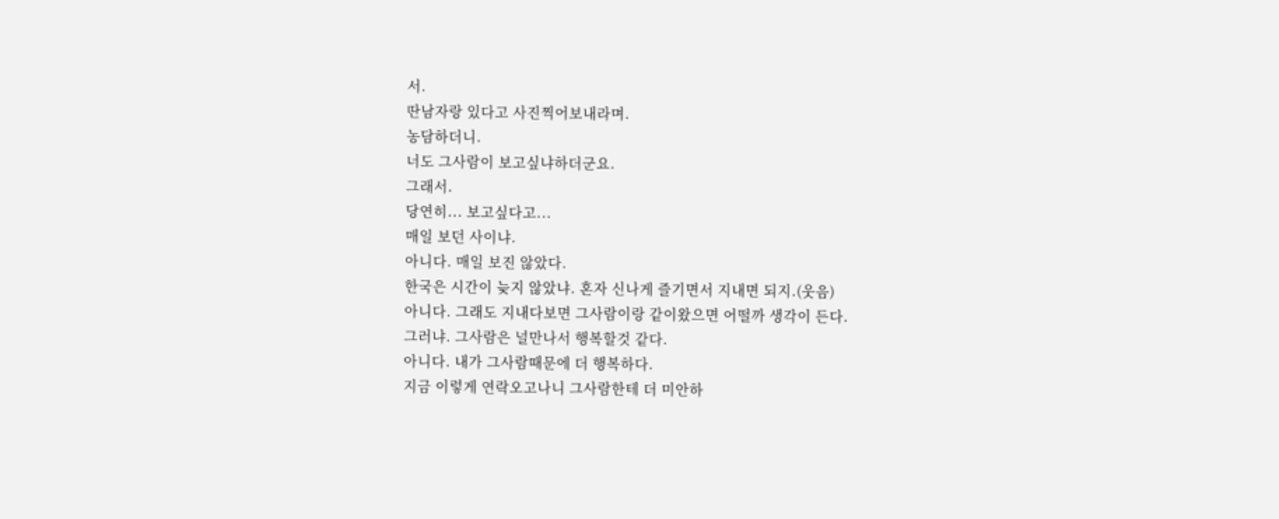서.
딴남자랑 있다고 사진찍어보내라며.
농담하더니.
너도 그사람이 보고싶냐하더군요.
그래서.
당연히... 보고싶다고...
매일 보던 사이냐.
아니다. 매일 보진 않았다.
한국은 시간이 늦지 않았냐. 혼자 신나게 즐기면서 지내면 되지.(웃음)
아니다. 그래도 지내다보면 그사람이랑 같이왔으면 어떨까 생각이 든다.
그러냐. 그사람은 널만나서 행복할것 같다.
아니다. 내가 그사람때문에 더 행복하다.
지금 이렇게 연락오고나니 그사람한테 더 미안하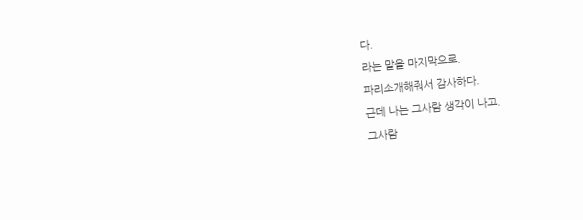다.
라는 말을 마지막으로.
파리소개해줘서 감사하다.
근데 나는 그사람 생각이 나고.
그사람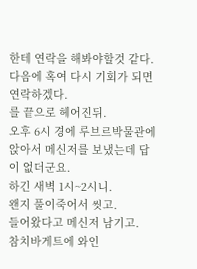한테 연락을 해봐야할것 같다.
다음에 혹여 다시 기회가 되면 연락하겠다.
를 끝으로 헤어진뒤.
오후 6시 경에 루브르박물관에 앉아서 메신저를 보냈는데 답이 없더군요.
하긴 새벽 1시~2시니.
왠지 풀이죽어서 씻고.
들어왔다고 메신저 남기고.
참치바게트에 와인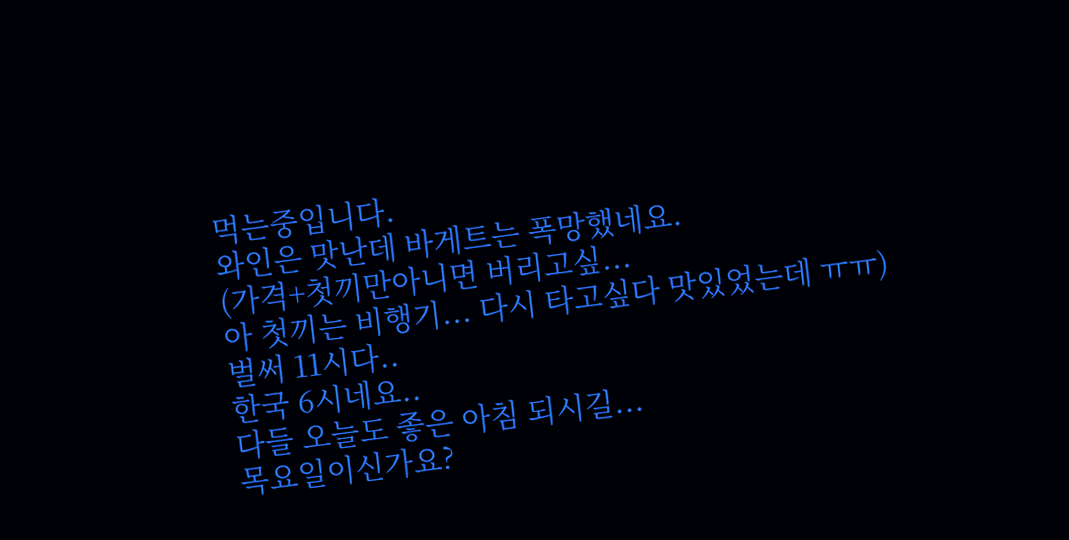먹는중입니다.
와인은 맛난데 바게트는 폭망했네요.
(가격+첫끼만아니면 버리고싶...
아 첫끼는 비행기... 다시 타고싶다 맛있었는데 ㅠㅠ)
벌써 11시다..
한국 6시네요..
다들 오늘도 좋은 아침 되시길...
목요일이신가요?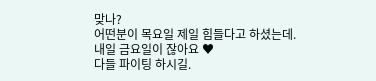맞나?
어떤분이 목요일 제일 힘들다고 하셨는데.
내일 금요일이 잖아요 ♥
다들 파이팅 하시길.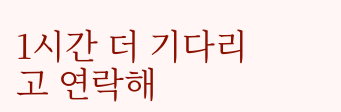1시간 더 기다리고 연락해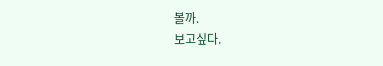볼까.
보고싶다.